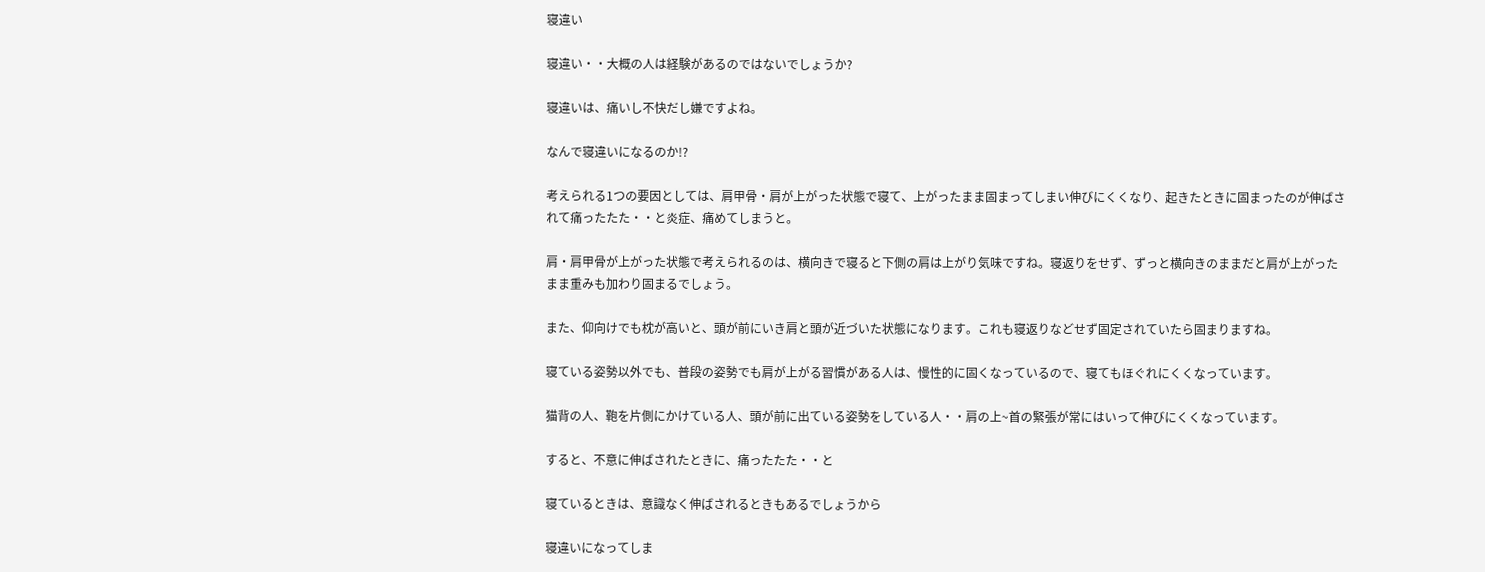寝違い

寝違い・・大概の人は経験があるのではないでしょうか?

寝違いは、痛いし不快だし嫌ですよね。

なんで寝違いになるのか!?

考えられる1つの要因としては、肩甲骨・肩が上がった状態で寝て、上がったまま固まってしまい伸びにくくなり、起きたときに固まったのが伸ばされて痛ったたた・・と炎症、痛めてしまうと。

肩・肩甲骨が上がった状態で考えられるのは、横向きで寝ると下側の肩は上がり気味ですね。寝返りをせず、ずっと横向きのままだと肩が上がったまま重みも加わり固まるでしょう。

また、仰向けでも枕が高いと、頭が前にいき肩と頭が近づいた状態になります。これも寝返りなどせず固定されていたら固まりますね。

寝ている姿勢以外でも、普段の姿勢でも肩が上がる習慣がある人は、慢性的に固くなっているので、寝てもほぐれにくくなっています。

猫背の人、鞄を片側にかけている人、頭が前に出ている姿勢をしている人・・肩の上~首の緊張が常にはいって伸びにくくなっています。

すると、不意に伸ばされたときに、痛ったたた・・と

寝ているときは、意識なく伸ばされるときもあるでしょうから

寝違いになってしま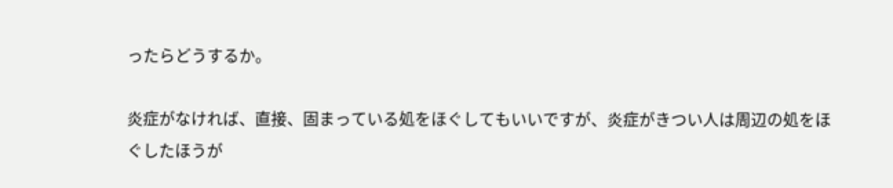ったらどうするか。

炎症がなければ、直接、固まっている処をほぐしてもいいですが、炎症がきつい人は周辺の処をほぐしたほうが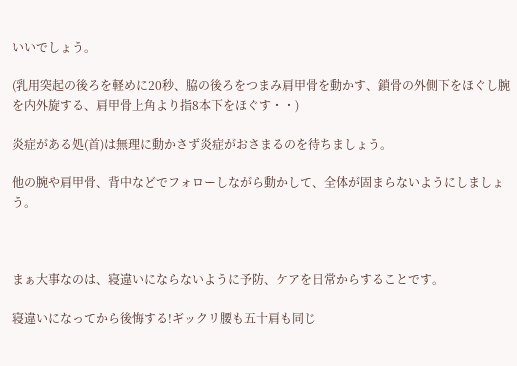いいでしょう。

(乳用突起の後ろを軽めに20秒、脇の後ろをつまみ肩甲骨を動かす、鎖骨の外側下をほぐし腕を内外旋する、肩甲骨上角より指8本下をほぐす・・)

炎症がある処(首)は無理に動かさず炎症がおさまるのを待ちましょう。

他の腕や肩甲骨、背中などでフォローしながら動かして、全体が固まらないようにしましょう。



まぁ大事なのは、寝違いにならないように予防、ケアを日常からすることです。

寝違いになってから後悔する!ギックリ腰も五十肩も同じ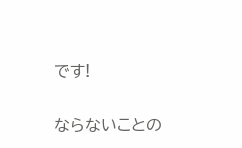です!

ならないことの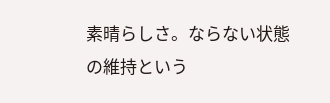素晴らしさ。ならない状態の維持という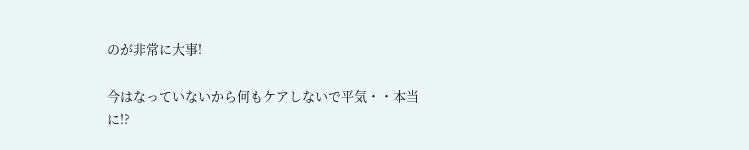のが非常に大事!

今はなっていないから何もケアしないで平気・・本当に!?